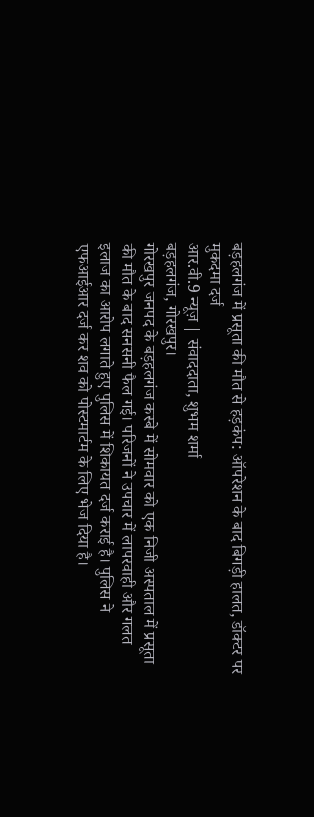बड़हलगंज में प्रसूता की मौत से हड़कंप: ऑपरेशन के बाद बिगड़ी हालत, डॉक्टर पर मुकदमा दर्ज
आर.वी.9 न्यूज़ | संवाददाता, शुभम शर्मा
बड़हलगंज, गोरखपुर।
गोरखपुर जनपद के बड़हलगंज कस्बे में सोमवार को एक निजी अस्पताल में प्रसूता की मौत के बाद सनसनी फैल गई। परिजनों ने उपचार में लापरवाही और गलत इलाज का आरोप लगाते हुए पुलिस में शिकायत दर्ज कराई है। पुलिस ने एफआईआर दर्ज कर शव को पोस्टमार्टम के लिए भेज दिया है।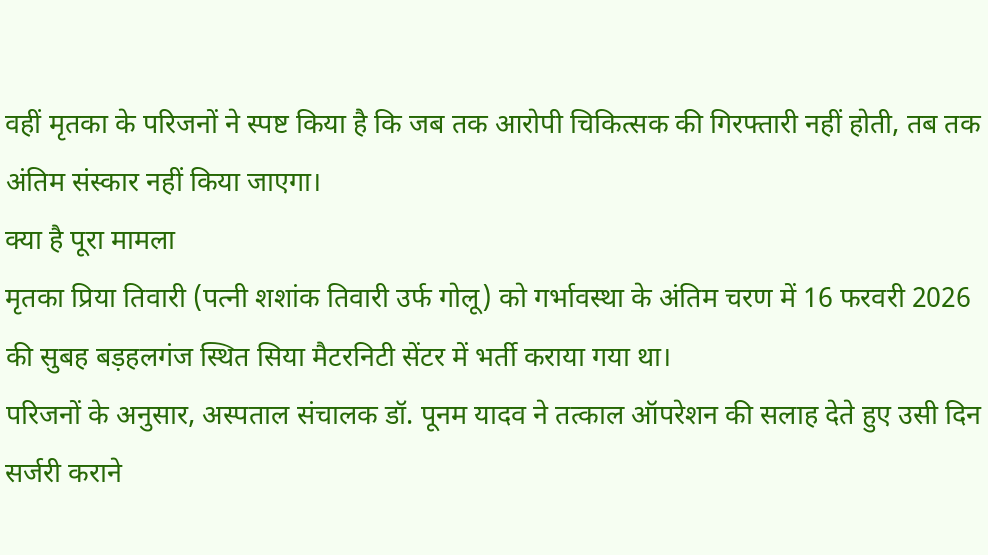वहीं मृतका के परिजनों ने स्पष्ट किया है कि जब तक आरोपी चिकित्सक की गिरफ्तारी नहीं होती, तब तक अंतिम संस्कार नहीं किया जाएगा।
क्या है पूरा मामला
मृतका प्रिया तिवारी (पत्नी शशांक तिवारी उर्फ गोलू) को गर्भावस्था के अंतिम चरण में 16 फरवरी 2026 की सुबह बड़हलगंज स्थित सिया मैटरनिटी सेंटर में भर्ती कराया गया था।
परिजनों के अनुसार, अस्पताल संचालक डॉ. पूनम यादव ने तत्काल ऑपरेशन की सलाह देते हुए उसी दिन सर्जरी कराने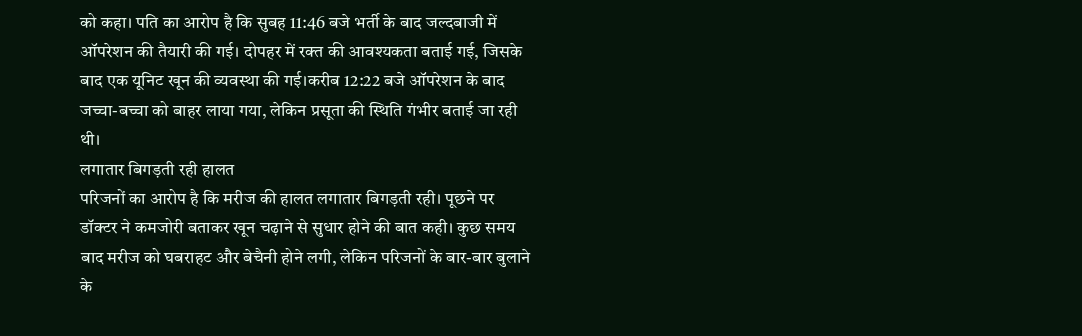को कहा। पति का आरोप है कि सुबह 11:46 बजे भर्ती के बाद जल्दबाजी में ऑपरेशन की तैयारी की गई। दोपहर में रक्त की आवश्यकता बताई गई, जिसके बाद एक यूनिट खून की व्यवस्था की गई।करीब 12:22 बजे ऑपरेशन के बाद जच्चा-बच्चा को बाहर लाया गया, लेकिन प्रसूता की स्थिति गंभीर बताई जा रही थी।
लगातार बिगड़ती रही हालत
परिजनों का आरोप है कि मरीज की हालत लगातार बिगड़ती रही। पूछने पर डॉक्टर ने कमजोरी बताकर खून चढ़ाने से सुधार होने की बात कही। कुछ समय बाद मरीज को घबराहट और बेचैनी होने लगी, लेकिन परिजनों के बार-बार बुलाने के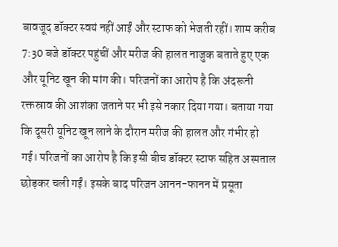बावजूद डॉक्टर स्वयं नहीं आईं और स्टाफ को भेजती रहीं। शाम करीब 7:30 बजे डॉक्टर पहुंचीं और मरीज की हालत नाजुक बताते हुए एक और यूनिट खून की मांग की। परिजनों का आरोप है कि अंदरूनी रक्तस्राव की आशंका जताने पर भी इसे नकार दिया गया। बताया गया कि दूसरी यूनिट खून लाने के दौरान मरीज की हालत और गंभीर हो गई। परिजनों का आरोप है कि इसी बीच डॉक्टर स्टाफ सहित अस्पताल छोड़कर चली गईं। इसके बाद परिजन आनन-फानन में प्रसूता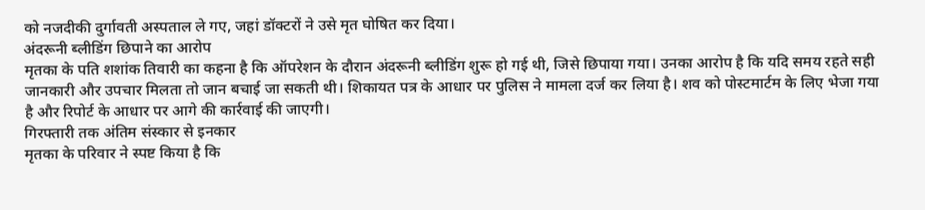को नजदीकी दुर्गावती अस्पताल ले गए, जहां डॉक्टरों ने उसे मृत घोषित कर दिया।
अंदरूनी ब्लीडिंग छिपाने का आरोप
मृतका के पति शशांक तिवारी का कहना है कि ऑपरेशन के दौरान अंदरूनी ब्लीडिंग शुरू हो गई थी, जिसे छिपाया गया। उनका आरोप है कि यदि समय रहते सही जानकारी और उपचार मिलता तो जान बचाई जा सकती थी। शिकायत पत्र के आधार पर पुलिस ने मामला दर्ज कर लिया है। शव को पोस्टमार्टम के लिए भेजा गया है और रिपोर्ट के आधार पर आगे की कार्रवाई की जाएगी।
गिरफ्तारी तक अंतिम संस्कार से इनकार
मृतका के परिवार ने स्पष्ट किया है कि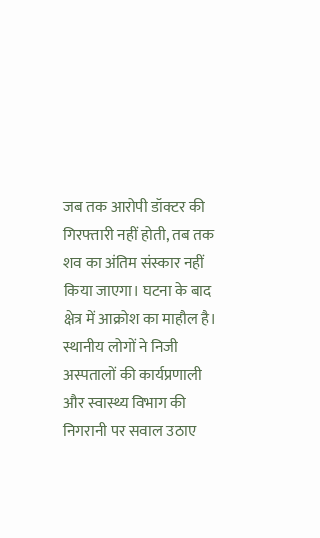जब तक आरोपी डॉक्टर की गिरफ्तारी नहीं होती, तब तक शव का अंतिम संस्कार नहीं किया जाएगा। घटना के बाद क्षेत्र में आक्रोश का माहौल है। स्थानीय लोगों ने निजी अस्पतालों की कार्यप्रणाली और स्वास्थ्य विभाग की निगरानी पर सवाल उठाए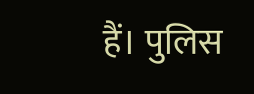हैं। पुलिस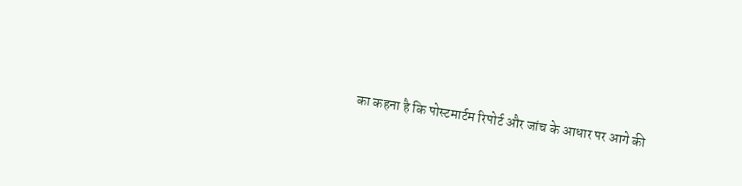का कहना है कि पोस्टमार्टम रिपोर्ट और जांच के आधार पर आगे की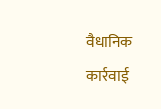वैधानिक कार्रवाई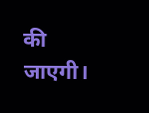की जाएगी।